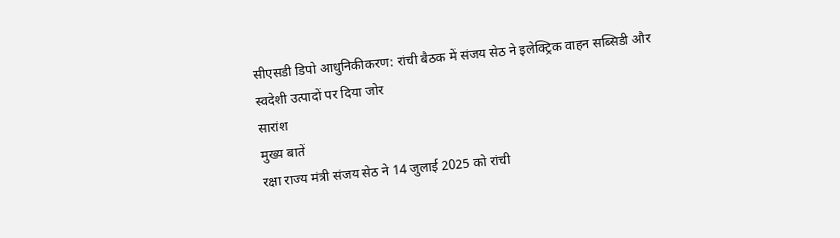सीएसडी डिपो आधुनिकीकरण: रांची बैठक में संजय सेठ ने इलेक्ट्रिक वाहन सब्सिडी और स्वदेशी उत्पादों पर दिया जोर
सारांश
मुख्य बातें
रक्षा राज्य मंत्री संजय सेठ ने 14 जुलाई 2025 को रांची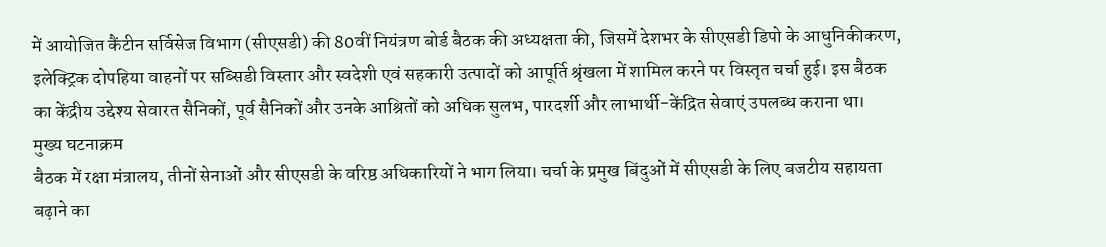में आयोजित कैंटीन सर्विसेज विभाग (सीएसडी) की 80वीं नियंत्रण बोर्ड बैठक की अध्यक्षता की, जिसमें देशभर के सीएसडी डिपो के आधुनिकीकरण, इलेक्ट्रिक दोपहिया वाहनों पर सब्सिडी विस्तार और स्वदेशी एवं सहकारी उत्पादों को आपूर्ति श्रृंखला में शामिल करने पर विस्तृत चर्चा हुई। इस बैठक का केंद्रीय उद्देश्य सेवारत सैनिकों, पूर्व सैनिकों और उनके आश्रितों को अधिक सुलभ, पारदर्शी और लाभार्थी-केंद्रित सेवाएं उपलब्ध कराना था।
मुख्य घटनाक्रम
बैठक में रक्षा मंत्रालय, तीनों सेनाओं और सीएसडी के वरिष्ठ अधिकारियों ने भाग लिया। चर्चा के प्रमुख बिंदुओं में सीएसडी के लिए बजटीय सहायता बढ़ाने का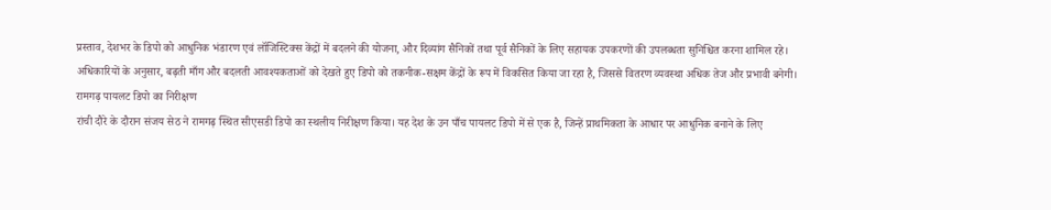प्रस्ताव, देशभर के डिपो को आधुनिक भंडारण एवं लॉजिस्टिक्स केंद्रों में बदलने की योजना, और दिव्यांग सैनिकों तथा पूर्व सैनिकों के लिए सहायक उपकरणों की उपलब्धता सुनिश्चित करना शामिल रहे।
अधिकारियों के अनुसार, बढ़ती माँग और बदलती आवश्यकताओं को देखते हुए डिपो को तकनीक-सक्षम केंद्रों के रूप में विकसित किया जा रहा है, जिससे वितरण व्यवस्था अधिक तेज और प्रभावी बनेगी।
रामगढ़ पायलट डिपो का निरीक्षण
रांची दौरे के दौरान संजय सेठ ने रामगढ़ स्थित सीएसडी डिपो का स्थलीय निरीक्षण किया। यह देश के उन पाँच पायलट डिपो में से एक है, जिन्हें प्राथमिकता के आधार पर आधुनिक बनाने के लिए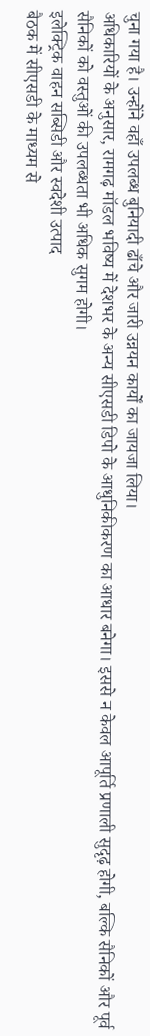चुना गया है। उन्होंने वहाँ उपलब्ध बुनियादी ढाँचे और जारी उन्नयन कार्यों का जायजा लिया।
अधिकारियों के अनुसार, रामगढ़ मॉडल भविष्य में देशभर के अन्य सीएसडी डिपो के आधुनिकीकरण का आधार बनेगा। इससे न केवल आपूर्ति प्रणाली सुदृढ़ होगी, बल्कि सैनिकों और पूर्व सैनिकों को वस्तुओं की उपलब्धता भी अधिक सुगम होगी।
इलेक्ट्रिक वाहन सब्सिडी और स्वदेशी उत्पाद
बैठक में सीएसडी के माध्यम से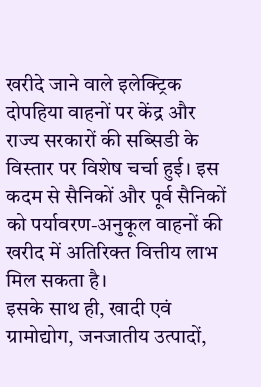खरीदे जाने वाले इलेक्ट्रिक दोपहिया वाहनों पर केंद्र और राज्य सरकारों की सब्सिडी के विस्तार पर विशेष चर्चा हुई। इस कदम से सैनिकों और पूर्व सैनिकों को पर्यावरण-अनुकूल वाहनों की खरीद में अतिरिक्त वित्तीय लाभ मिल सकता है।
इसके साथ ही, खादी एवं ग्रामोद्योग, जनजातीय उत्पादों,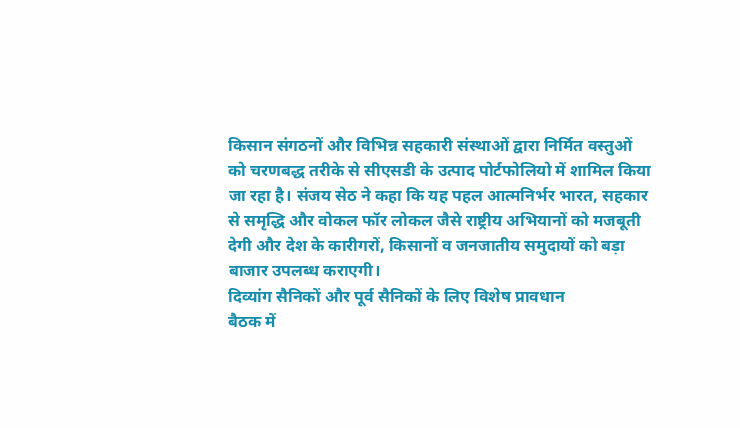किसान संगठनों और विभिन्न सहकारी संस्थाओं द्वारा निर्मित वस्तुओं को चरणबद्ध तरीके से सीएसडी के उत्पाद पोर्टफोलियो में शामिल किया जा रहा है। संजय सेठ ने कहा कि यह पहल आत्मनिर्भर भारत, सहकार से समृद्धि और वोकल फॉर लोकल जैसे राष्ट्रीय अभियानों को मजबूती देगी और देश के कारीगरों, किसानों व जनजातीय समुदायों को बड़ा बाजार उपलब्ध कराएगी।
दिव्यांग सैनिकों और पूर्व सैनिकों के लिए विशेष प्रावधान
बैठक में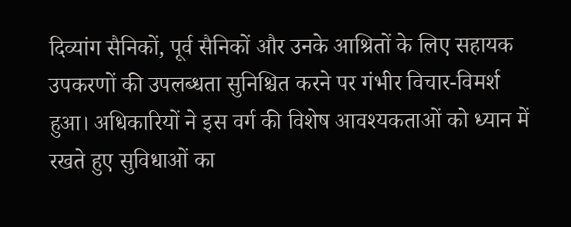दिव्यांग सैनिकों, पूर्व सैनिकों और उनके आश्रितों के लिए सहायक उपकरणों की उपलब्धता सुनिश्चित करने पर गंभीर विचार-विमर्श हुआ। अधिकारियों ने इस वर्ग की विशेष आवश्यकताओं को ध्यान में रखते हुए सुविधाओं का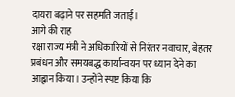दायरा बढ़ाने पर सहमति जताई।
आगे की राह
रक्षा राज्य मंत्री ने अधिकारियों से निरंतर नवाचार, बेहतर प्रबंधन और समयबद्ध कार्यान्वयन पर ध्यान देने का आह्वान किया। उन्होंने स्पष्ट किया कि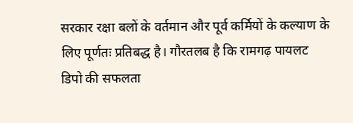सरकार रक्षा बलों के वर्तमान और पूर्व कर्मियों के कल्याण के लिए पूर्णतः प्रतिबद्ध है। गौरतलब है कि रामगढ़ पायलट डिपो की सफलता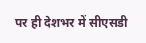पर ही देशभर में सीएसडी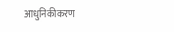आधुनिकीकरण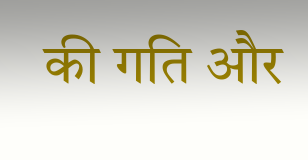की गति और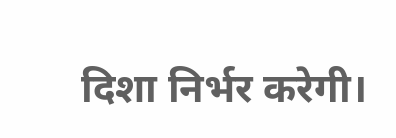दिशा निर्भर करेगी।